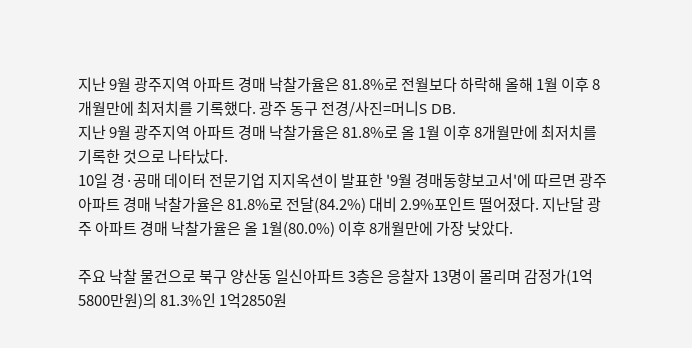지난 9월 광주지역 아파트 경매 낙찰가율은 81.8%로 전월보다 하락해 올해 1월 이후 8개월만에 최저치를 기록했다. 광주 동구 전경/사진=머니S DB.
지난 9월 광주지역 아파트 경매 낙찰가율은 81.8%로 올 1월 이후 8개월만에 최저치를 기록한 것으로 나타났다.
10일 경·공매 데이터 전문기업 지지옥션이 발표한 '9월 경매동향보고서'에 따르면 광주 아파트 경매 낙찰가율은 81.8%로 전달(84.2%) 대비 2.9%포인트 떨어졌다. 지난달 광주 아파트 경매 낙찰가율은 올 1월(80.0%) 이후 8개월만에 가장 낮았다.

주요 낙찰 물건으로 북구 양산동 일신아파트 3층은 응찰자 13명이 몰리며 감정가(1억5800만원)의 81.3%인 1억2850원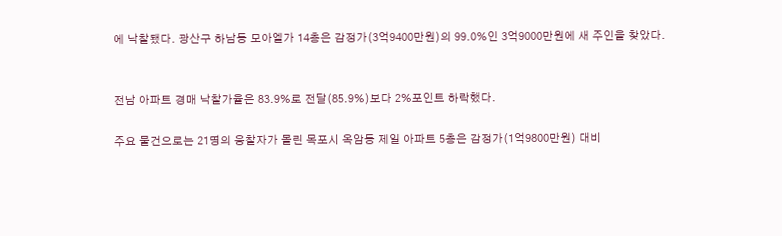에 낙찰됐다. 광산구 하남동 모아엘가 14층은 감정가(3억9400만원)의 99.0%인 3억9000만원에 새 주인을 찾았다.


전남 아파트 경매 낙찰가율은 83.9%로 전달(85.9%)보다 2%포인트 하락했다.

주요 물건으로는 21명의 응찰자가 몰린 목포시 옥암동 제일 아파트 5층은 감정가(1억9800만원) 대비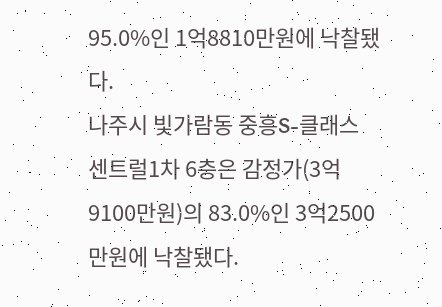95.0%인 1억8810만원에 낙찰됐다.
나주시 빛가람동 중흥S-클래스 센트럴1차 6층은 감정가(3억9100만원)의 83.0%인 3억2500만원에 낙찰됐다.